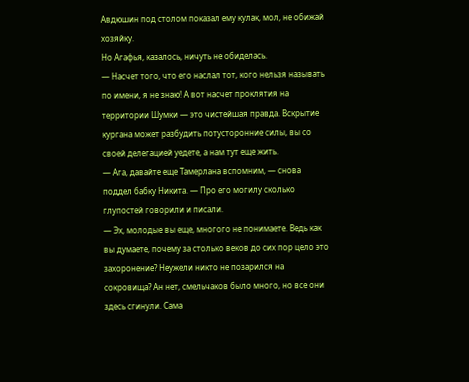Авдюшин под столом показал ему кулак, мол, не обижай хозяйку.
Но Агафья, казалось, ничуть не обиделась.
— Насчет того, что его наслал тот, кого нельзя называть по имени, я не знаю! А вот насчет проклятия на территории Шумки — это чистейшая правда. Вскрытие кургана может разбудить потусторонние силы, вы со своей делегацией уедете, а нам тут еще жить.
— Ага, давайте еще Тамерлана вспомним, — снова поддел бабку Никита. — Про его могилу сколько глупостей говорили и писали.
— Эх, молодые вы еще, многого не понимаете. Ведь как вы думаете, почему за столько веков до сих пор цело это захоронение? Неужели никто не позарился на сокровища? Ан нет, смельчаков было много, но все они здесь сгинули. Сама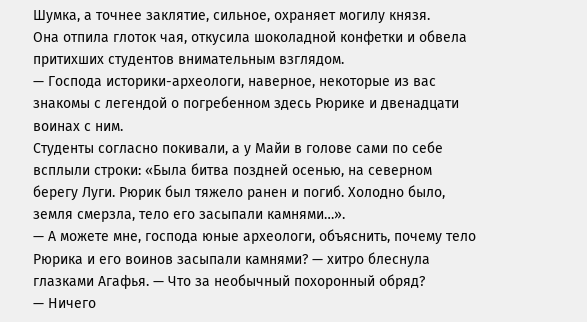Шумка, а точнее заклятие, сильное, охраняет могилу князя.
Она отпила глоток чая, откусила шоколадной конфетки и обвела притихших студентов внимательным взглядом.
— Господа историки-археологи, наверное, некоторые из вас знакомы с легендой о погребенном здесь Рюрике и двенадцати воинах с ним.
Студенты согласно покивали, а у Майи в голове сами по себе всплыли строки: «Была битва поздней осенью, на северном берегу Луги. Рюрик был тяжело ранен и погиб. Холодно было, земля смерзла, тело его засыпали камнями…».
— А можете мне, господа юные археологи, объяснить, почему тело Рюрика и его воинов засыпали камнями? — хитро блеснула глазками Агафья. — Что за необычный похоронный обряд?
— Ничего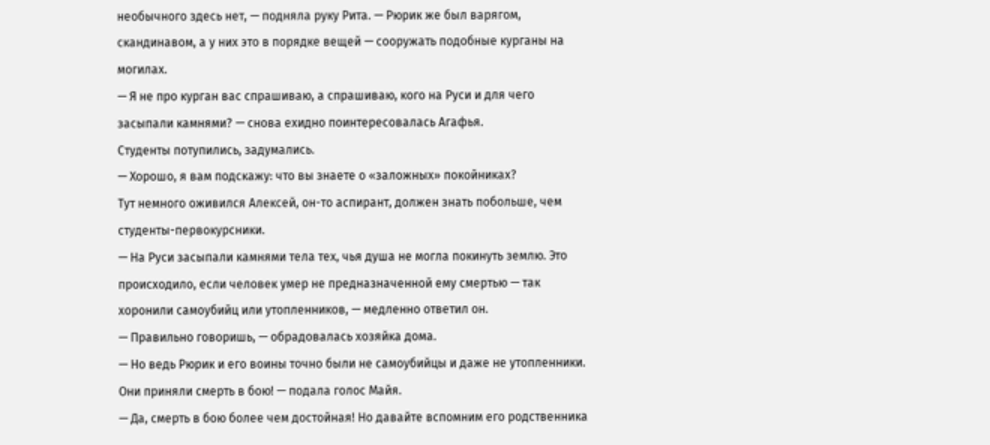необычного здесь нет, — подняла руку Рита. — Рюрик же был варягом, скандинавом, а у них это в порядке вещей — сооружать подобные курганы на могилах.
— Я не про курган вас спрашиваю, а спрашиваю, кого на Руси и для чего засыпали камнями? — снова ехидно поинтересовалась Агафья.
Студенты потупились, задумались.
— Хорошо, я вам подскажу: что вы знаете о «заложных» покойниках?
Тут немного оживился Алексей, он-то аспирант, должен знать побольше, чем студенты-первокурсники.
— На Руси засыпали камнями тела тех, чья душа не могла покинуть землю. Это происходило, если человек умер не предназначенной ему смертью — так хоронили самоубийц или утопленников, — медленно ответил он.
— Правильно говоришь, — обрадовалась хозяйка дома.
— Но ведь Рюрик и его воины точно были не самоубийцы и даже не утопленники. Они приняли смерть в бою! — подала голос Майя.
— Да, смерть в бою более чем достойная! Но давайте вспомним его родственника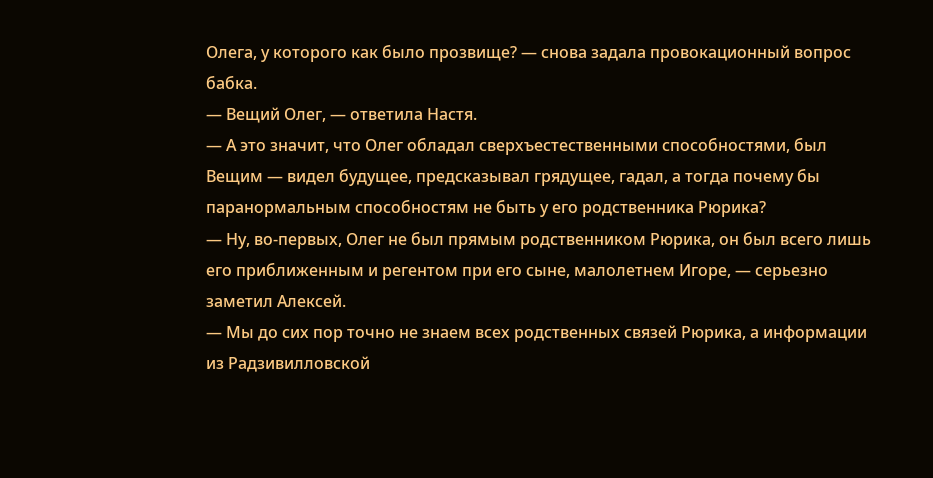Олега, у которого как было прозвище? — снова задала провокационный вопрос бабка.
— Вещий Олег, — ответила Настя.
— А это значит, что Олег обладал сверхъестественными способностями, был Вещим — видел будущее, предсказывал грядущее, гадал, а тогда почему бы паранормальным способностям не быть у его родственника Рюрика?
— Ну, во-первых, Олег не был прямым родственником Рюрика, он был всего лишь его приближенным и регентом при его сыне, малолетнем Игоре, — серьезно заметил Алексей.
— Мы до сих пор точно не знаем всех родственных связей Рюрика, а информации из Радзивилловской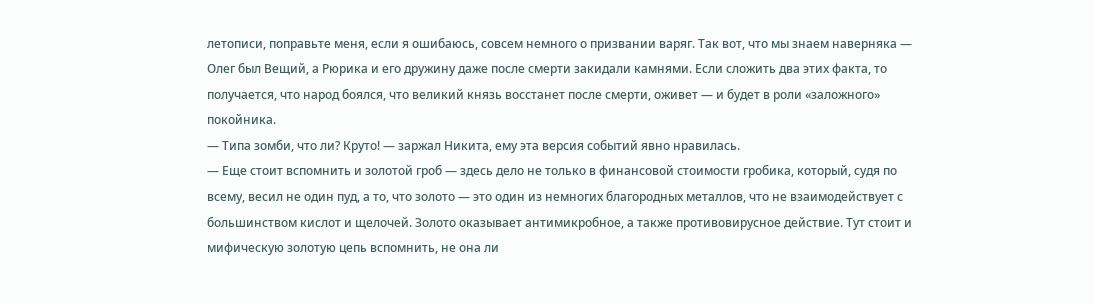летописи, поправьте меня, если я ошибаюсь, совсем немного о призвании варяг. Так вот, что мы знаем наверняка — Олег был Вещий, а Рюрика и его дружину даже после смерти закидали камнями. Если сложить два этих факта, то получается, что народ боялся, что великий князь восстанет после смерти, оживет — и будет в роли «заложного» покойника.
— Типа зомби, что ли? Круто! — заржал Никита, ему эта версия событий явно нравилась.
— Еще стоит вспомнить и золотой гроб — здесь дело не только в финансовой стоимости гробика, который, судя по всему, весил не один пуд, а то, что золото — это один из немногих благородных металлов, что не взаимодействует с большинством кислот и щелочей. Золото оказывает антимикробное, а также противовирусное действие. Тут стоит и мифическую золотую цепь вспомнить, не она ли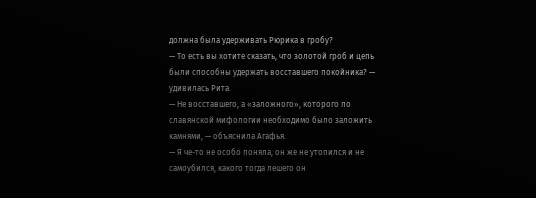должна была удерживать Рюрика в гробу?
— То есть вы хотите сказать, что золотой гроб и цепь были способны удержать восставшего покойника? — удивилась Рита.
— Не восставшего, а «заложного», которого по славянской мифологии необходимо было заложить камнями, — объяснила Агафья.
— Я че-то не особо поняла, он же не утопился и не самоубился, какого тогда лешего он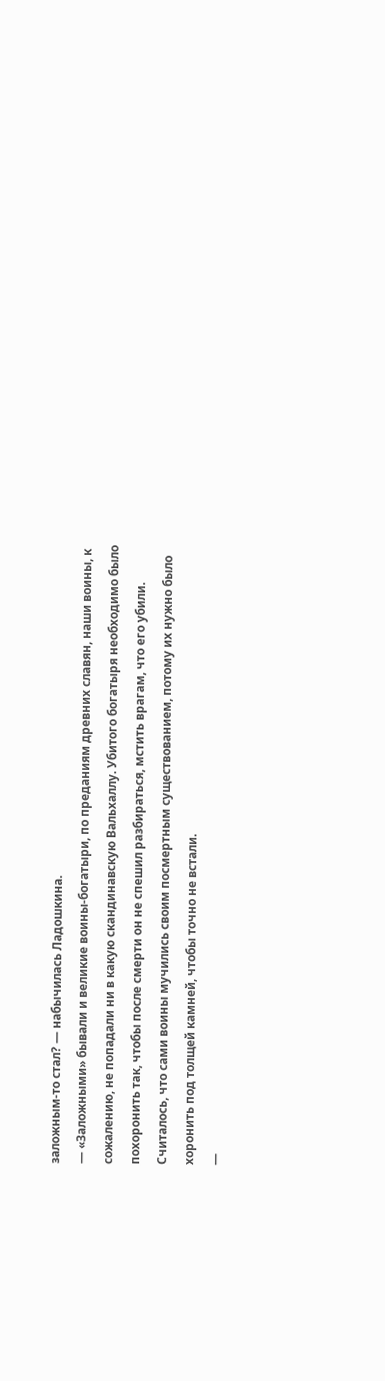заложным-то стал? — набычилась Ладошкина.
— «Заложными» бывали и великие воины-богатыри, по преданиям древних славян, наши воины, к сожалению, не попадали ни в какую скандинавскую Вальхаллу. Убитого богатыря необходимо было похоронить так, чтобы после смерти он не спешил разбираться, мстить врагам, что его убили. Считалось, что сами воины мучились своим посмертным существованием, потому их нужно было хоронить под толщей камней, чтобы точно не встали.
—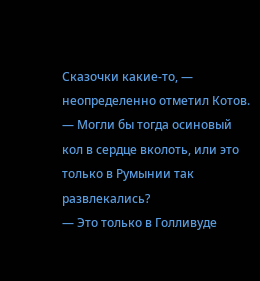Сказочки какие-то, — неопределенно отметил Котов. — Могли бы тогда осиновый кол в сердце вколоть, или это только в Румынии так развлекались?
— Это только в Голливуде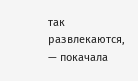так развлекаются, — покачала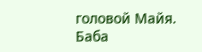головой Майя.
Баба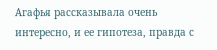Агафья рассказывала очень интересно, и ее гипотеза, правда с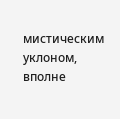мистическим уклоном, вполне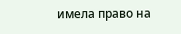имела право на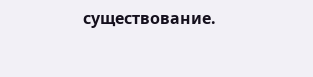существование.